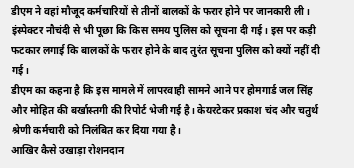डीएम ने वहां मौजूद कर्मचारियों से तीनों बालकों के फरार होने पर जानकारी ली। इंस्पेक्टर नौचंदी से भी पूछा कि किस समय पुलिस को सूचना दी गई। इस पर कड़ी फटकार लगाई कि बालकों के फरार होने के बाद तुरंत सूचना पुलिस को क्यों नहीं दी गई।
डीएम का कहना है कि इस मामले में लापरवाही सामने आने पर होमगार्ड जल सिंह और मोहित की बर्खास्तगी की रिपोर्ट भेजी गई है। केयरटेकर प्रकाश चंद और चतुर्थ श्रेणी कर्मचारी को निलंबित कर दिया गया है।
आखिर कैसे उखाड़ा रोशनदान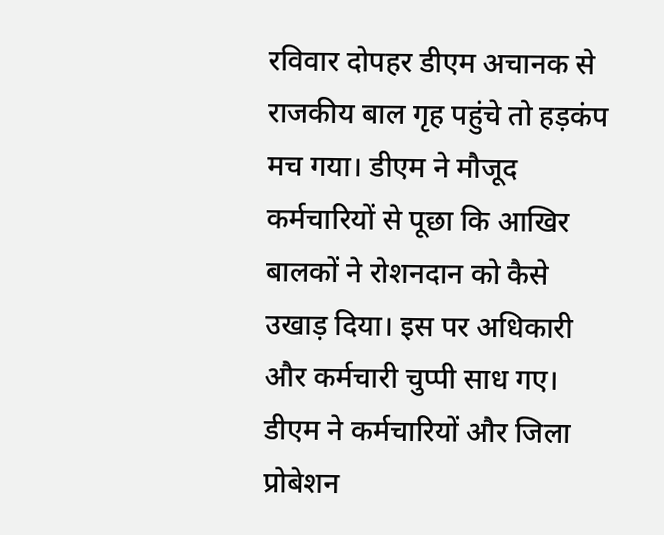रविवार दोपहर डीएम अचानक से राजकीय बाल गृह पहुंचे तो हड़कंप मच गया। डीएम ने मौजूद कर्मचारियों से पूछा कि आखिर बालकों ने रोशनदान को कैसे उखाड़ दिया। इस पर अधिकारी और कर्मचारी चुप्पी साध गए। डीएम ने कर्मचारियों और जिला प्रोबेशन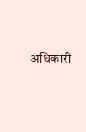अधिकारी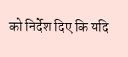को निर्देश दिए कि यदि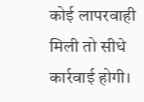कोई लापरवाही मिली तो सीधे कार्रवाई होगी।